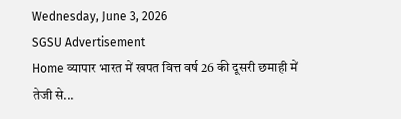Wednesday, June 3, 2026
SGSU Advertisement
Home व्यापार भारत में खपत वित्त वर्ष 26 की दूसरी छमाही में तेजी से...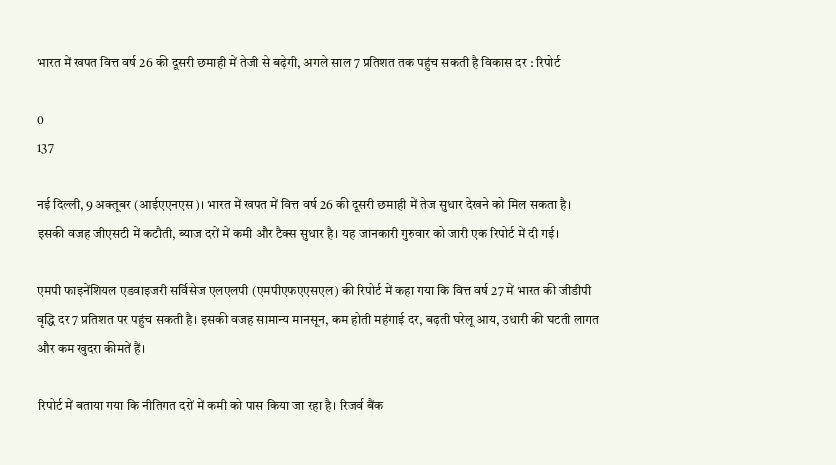भारत में खपत वित्त वर्ष 26 की दूसरी छमाही में तेजी से बढ़ेगी, अगले साल 7 प्रतिशत तक पहुंच सकती है विकास दर : रिपोर्ट

0
137

नई दिल्ली, 9 अक्तूबर (आईएएनएस)। भारत में खपत में वित्त वर्ष 26 की दूसरी छमाही में तेज सुधार देखने को मिल सकता है। इसकी वजह जीएसटी में कटौती, ब्याज दरों में कमी और टैक्स सुधार है। यह जानकारी गुरुवार को जारी एक रिपोर्ट में दी गई।

एमपी फाइनेंशियल एडवाइजरी सर्विसेज एलएलपी (एमपीएफएएसएल) की रिपोर्ट में कहा गया कि वित्त वर्ष 27 में भारत की जीडीपी वृद्धि दर 7 प्रतिशत पर पहुंच सकती है। इसकी वजह सामान्य मानसून, कम होती महंगाई दर, बढ़ती घरेलू आय, उधारी की घटती लागत और कम खुदरा कीमतें हैं।

रिपोर्ट में बताया गया कि नीतिगत दरों में कमी को पास किया जा रहा है। रिजर्व बैंक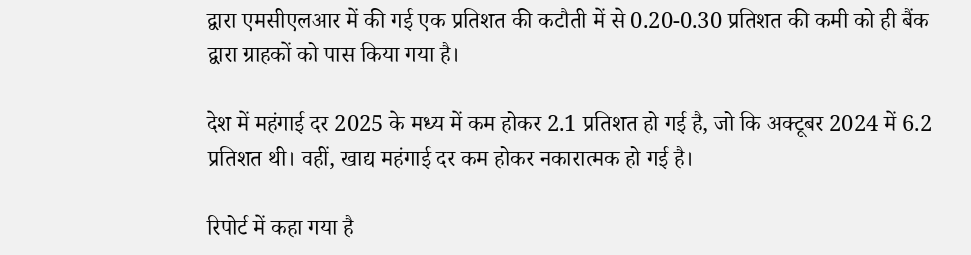द्वारा एमसीएलआर में की गई एक प्रतिशत की कटौती में से 0.20-0.30 प्रतिशत की कमी को ही बैंक द्वारा ग्राहकों को पास किया गया है।

देश में महंगाई दर 2025 के मध्य में कम होकर 2.1 प्रतिशत हो गई है, जो कि अक्टूबर 2024 में 6.2 प्रतिशत थी। वहीं, खाद्य महंगाई दर कम होकर नकारात्मक हो गई है।

रिपोर्ट में कहा गया है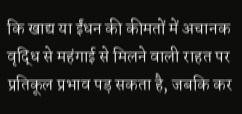कि खाद्य या ईंधन की कीमतों में अचानक वृद्धि से महंगाई से मिलने वाली राहत पर प्रतिकूल प्रभाव पड़ सकता है, जबकि कर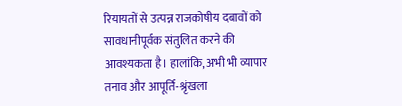रियायतों से उत्पन्न राजकोषीय दबावों को सावधानीपूर्वक संतुलित करने की आवश्यकता है। हालांकि, अभी भी व्यापार तनाव और आपूर्ति-श्रृंखला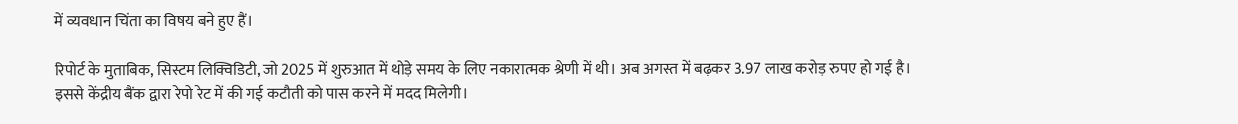में व्यवधान चिंता का विषय बने हुए हैं।

रिपोर्ट के मुताबिक, सिस्टम लिक्विडिटी, जो 2025 में शुरुआत में थोड़े समय के लिए नकारात्मक श्रेणी में थी। अब अगस्त में बढ़कर 3.97 लाख करोड़ रुपए हो गई है। इससे केंद्रीय बैंक द्वारा रेपो रेट में की गई कटौती को पास करने में मदद मिलेगी।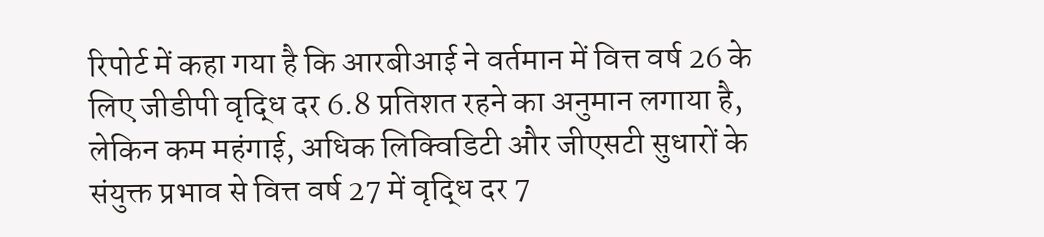रिपोर्ट में कहा गया है कि आरबीआई ने वर्तमान में वित्त वर्ष 26 के लिए जीडीपी वृद्धि दर 6.8 प्रतिशत रहने का अनुमान लगाया है, लेकिन कम महंगाई, अधिक लिक्विडिटी और जीएसटी सुधारों के संयुक्त प्रभाव से वित्त वर्ष 27 में वृद्धि दर 7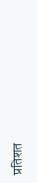प्रतिशत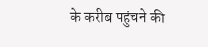के करीब पहुंचने की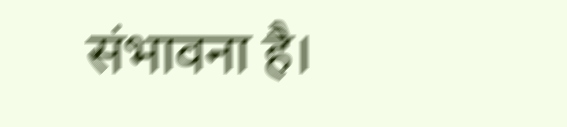संभावना है।